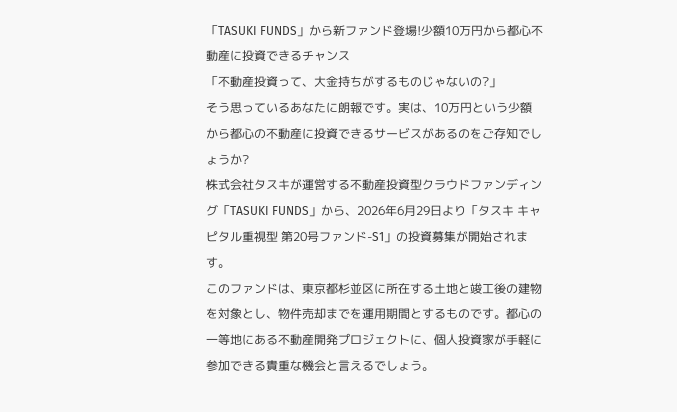「TASUKI FUNDS」から新ファンド登場!少額10万円から都心不動産に投資できるチャンス
「不動産投資って、大金持ちがするものじゃないの?」
そう思っているあなたに朗報です。実は、10万円という少額から都心の不動産に投資できるサービスがあるのをご存知でしょうか?
株式会社タスキが運営する不動産投資型クラウドファンディング「TASUKI FUNDS」から、2026年6月29日より「タスキ キャピタル重視型 第20号ファンド-S1」の投資募集が開始されます。
このファンドは、東京都杉並区に所在する土地と竣工後の建物を対象とし、物件売却までを運用期間とするものです。都心の一等地にある不動産開発プロジェクトに、個人投資家が手軽に参加できる貴重な機会と言えるでしょう。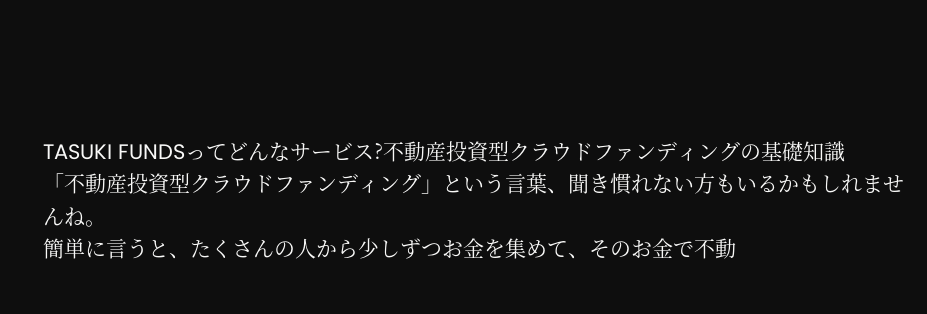TASUKI FUNDSってどんなサービス?不動産投資型クラウドファンディングの基礎知識
「不動産投資型クラウドファンディング」という言葉、聞き慣れない方もいるかもしれませんね。
簡単に言うと、たくさんの人から少しずつお金を集めて、そのお金で不動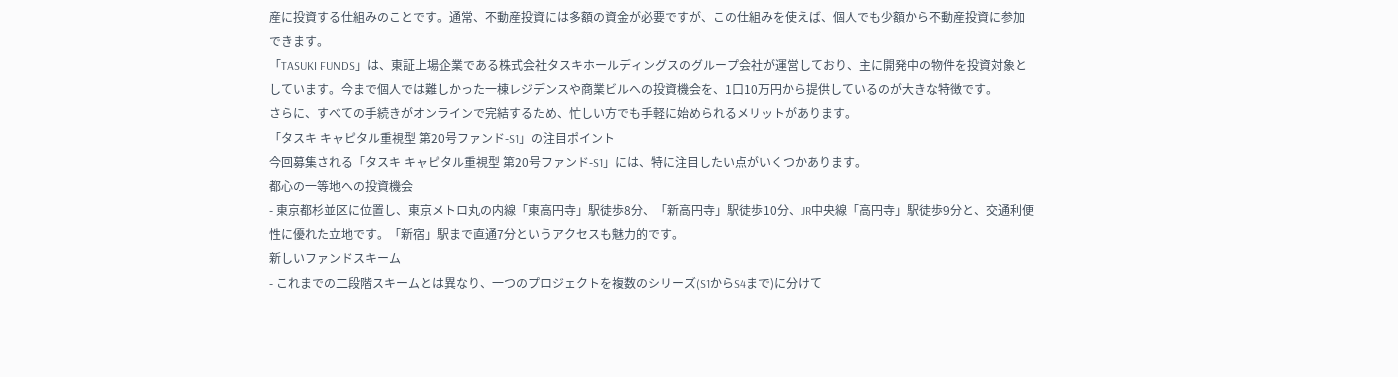産に投資する仕組みのことです。通常、不動産投資には多額の資金が必要ですが、この仕組みを使えば、個人でも少額から不動産投資に参加できます。
「TASUKI FUNDS」は、東証上場企業である株式会社タスキホールディングスのグループ会社が運営しており、主に開発中の物件を投資対象としています。今まで個人では難しかった一棟レジデンスや商業ビルへの投資機会を、1口10万円から提供しているのが大きな特徴です。
さらに、すべての手続きがオンラインで完結するため、忙しい方でも手軽に始められるメリットがあります。
「タスキ キャピタル重視型 第20号ファンド-S1」の注目ポイント
今回募集される「タスキ キャピタル重視型 第20号ファンド-S1」には、特に注目したい点がいくつかあります。
都心の一等地への投資機会
- 東京都杉並区に位置し、東京メトロ丸の内線「東高円寺」駅徒歩8分、「新高円寺」駅徒歩10分、JR中央線「高円寺」駅徒歩9分と、交通利便性に優れた立地です。「新宿」駅まで直通7分というアクセスも魅力的です。
新しいファンドスキーム
- これまでの二段階スキームとは異なり、一つのプロジェクトを複数のシリーズ(S1からS4まで)に分けて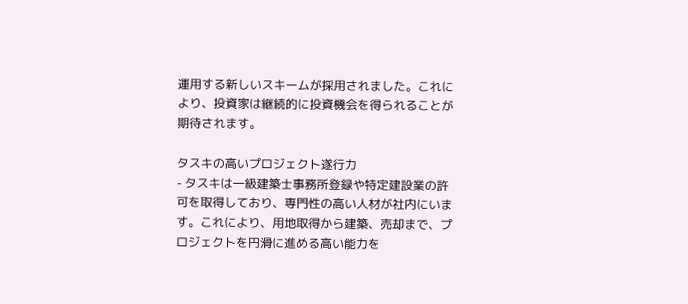運用する新しいスキームが採用されました。これにより、投資家は継続的に投資機会を得られることが期待されます。

タスキの高いプロジェクト遂行力
- タスキは一級建築士事務所登録や特定建設業の許可を取得しており、専門性の高い人材が社内にいます。これにより、用地取得から建築、売却まで、プロジェクトを円滑に進める高い能力を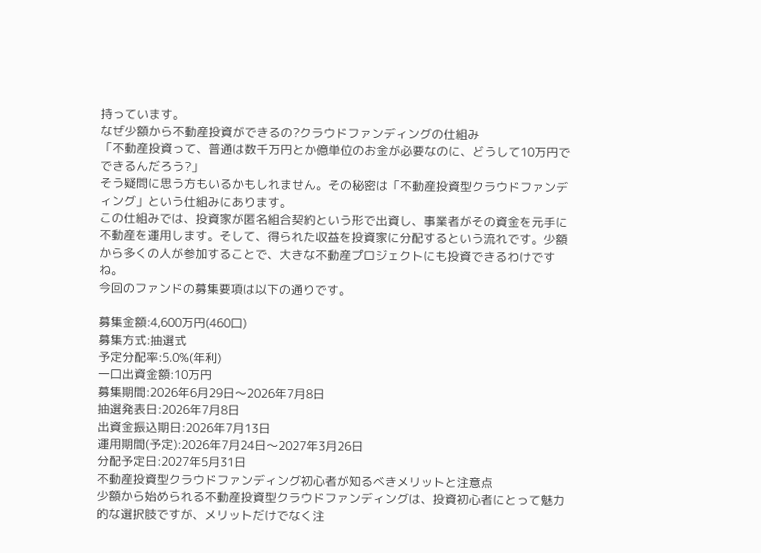持っています。
なぜ少額から不動産投資ができるの?クラウドファンディングの仕組み
「不動産投資って、普通は数千万円とか億単位のお金が必要なのに、どうして10万円でできるんだろう?」
そう疑問に思う方もいるかもしれません。その秘密は「不動産投資型クラウドファンディング」という仕組みにあります。
この仕組みでは、投資家が匿名組合契約という形で出資し、事業者がその資金を元手に不動産を運用します。そして、得られた収益を投資家に分配するという流れです。少額から多くの人が参加することで、大きな不動産プロジェクトにも投資できるわけですね。
今回のファンドの募集要項は以下の通りです。

募集金額:4,600万円(460口)
募集方式:抽選式
予定分配率:5.0%(年利)
一口出資金額:10万円
募集期間:2026年6月29日〜2026年7月8日
抽選発表日:2026年7月8日
出資金振込期日:2026年7月13日
運用期間(予定):2026年7月24日〜2027年3月26日
分配予定日:2027年5月31日
不動産投資型クラウドファンディング初心者が知るべきメリットと注意点
少額から始められる不動産投資型クラウドファンディングは、投資初心者にとって魅力的な選択肢ですが、メリットだけでなく注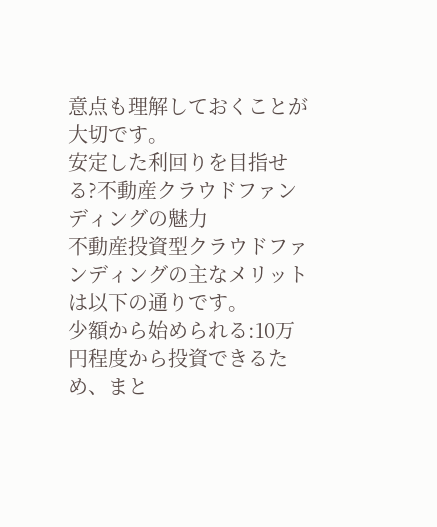意点も理解しておくことが大切です。
安定した利回りを目指せる?不動産クラウドファンディングの魅力
不動産投資型クラウドファンディングの主なメリットは以下の通りです。
少額から始められる:10万円程度から投資できるため、まと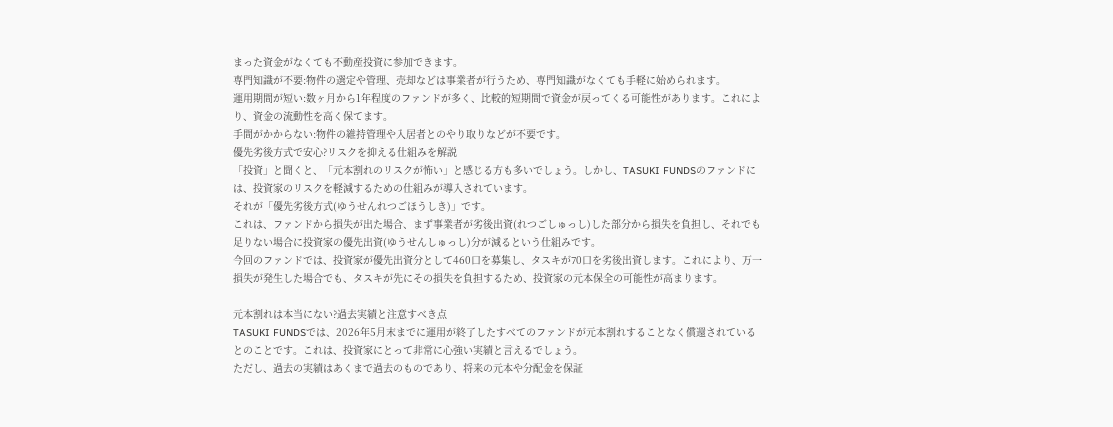まった資金がなくても不動産投資に参加できます。
専門知識が不要:物件の選定や管理、売却などは事業者が行うため、専門知識がなくても手軽に始められます。
運用期間が短い:数ヶ月から1年程度のファンドが多く、比較的短期間で資金が戻ってくる可能性があります。これにより、資金の流動性を高く保てます。
手間がかからない:物件の維持管理や入居者とのやり取りなどが不要です。
優先劣後方式で安心?リスクを抑える仕組みを解説
「投資」と聞くと、「元本割れのリスクが怖い」と感じる方も多いでしょう。しかし、TASUKI FUNDSのファンドには、投資家のリスクを軽減するための仕組みが導入されています。
それが「優先劣後方式(ゆうせんれつごほうしき)」です。
これは、ファンドから損失が出た場合、まず事業者が劣後出資(れつごしゅっし)した部分から損失を負担し、それでも足りない場合に投資家の優先出資(ゆうせんしゅっし)分が減るという仕組みです。
今回のファンドでは、投資家が優先出資分として460口を募集し、タスキが70口を劣後出資します。これにより、万一損失が発生した場合でも、タスキが先にその損失を負担するため、投資家の元本保全の可能性が高まります。

元本割れは本当にない?過去実績と注意すべき点
TASUKI FUNDSでは、2026年5月末までに運用が終了したすべてのファンドが元本割れすることなく償還されているとのことです。これは、投資家にとって非常に心強い実績と言えるでしょう。
ただし、過去の実績はあくまで過去のものであり、将来の元本や分配金を保証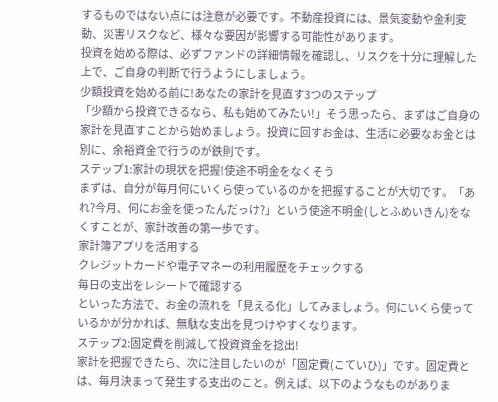するものではない点には注意が必要です。不動産投資には、景気変動や金利変動、災害リスクなど、様々な要因が影響する可能性があります。
投資を始める際は、必ずファンドの詳細情報を確認し、リスクを十分に理解した上で、ご自身の判断で行うようにしましょう。
少額投資を始める前に!あなたの家計を見直す3つのステップ
「少額から投資できるなら、私も始めてみたい!」そう思ったら、まずはご自身の家計を見直すことから始めましょう。投資に回すお金は、生活に必要なお金とは別に、余裕資金で行うのが鉄則です。
ステップ1:家計の現状を把握!使途不明金をなくそう
まずは、自分が毎月何にいくら使っているのかを把握することが大切です。「あれ?今月、何にお金を使ったんだっけ?」という使途不明金(しとふめいきん)をなくすことが、家計改善の第一歩です。
家計簿アプリを活用する
クレジットカードや電子マネーの利用履歴をチェックする
毎日の支出をレシートで確認する
といった方法で、お金の流れを「見える化」してみましょう。何にいくら使っているかが分かれば、無駄な支出を見つけやすくなります。
ステップ2:固定費を削減して投資資金を捻出!
家計を把握できたら、次に注目したいのが「固定費(こていひ)」です。固定費とは、毎月決まって発生する支出のこと。例えば、以下のようなものがありま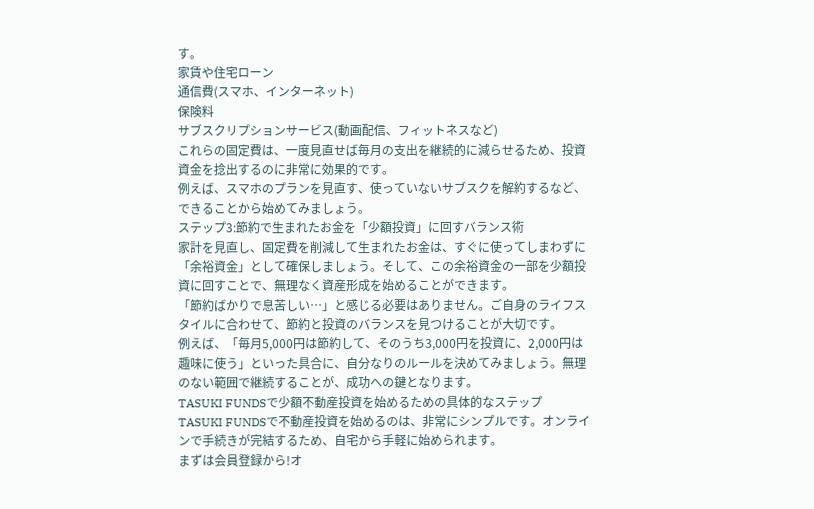す。
家賃や住宅ローン
通信費(スマホ、インターネット)
保険料
サブスクリプションサービス(動画配信、フィットネスなど)
これらの固定費は、一度見直せば毎月の支出を継続的に減らせるため、投資資金を捻出するのに非常に効果的です。
例えば、スマホのプランを見直す、使っていないサブスクを解約するなど、できることから始めてみましょう。
ステップ3:節約で生まれたお金を「少額投資」に回すバランス術
家計を見直し、固定費を削減して生まれたお金は、すぐに使ってしまわずに「余裕資金」として確保しましょう。そして、この余裕資金の一部を少額投資に回すことで、無理なく資産形成を始めることができます。
「節約ばかりで息苦しい…」と感じる必要はありません。ご自身のライフスタイルに合わせて、節約と投資のバランスを見つけることが大切です。
例えば、「毎月5,000円は節約して、そのうち3,000円を投資に、2,000円は趣味に使う」といった具合に、自分なりのルールを決めてみましょう。無理のない範囲で継続することが、成功への鍵となります。
TASUKI FUNDSで少額不動産投資を始めるための具体的なステップ
TASUKI FUNDSで不動産投資を始めるのは、非常にシンプルです。オンラインで手続きが完結するため、自宅から手軽に始められます。
まずは会員登録から!オ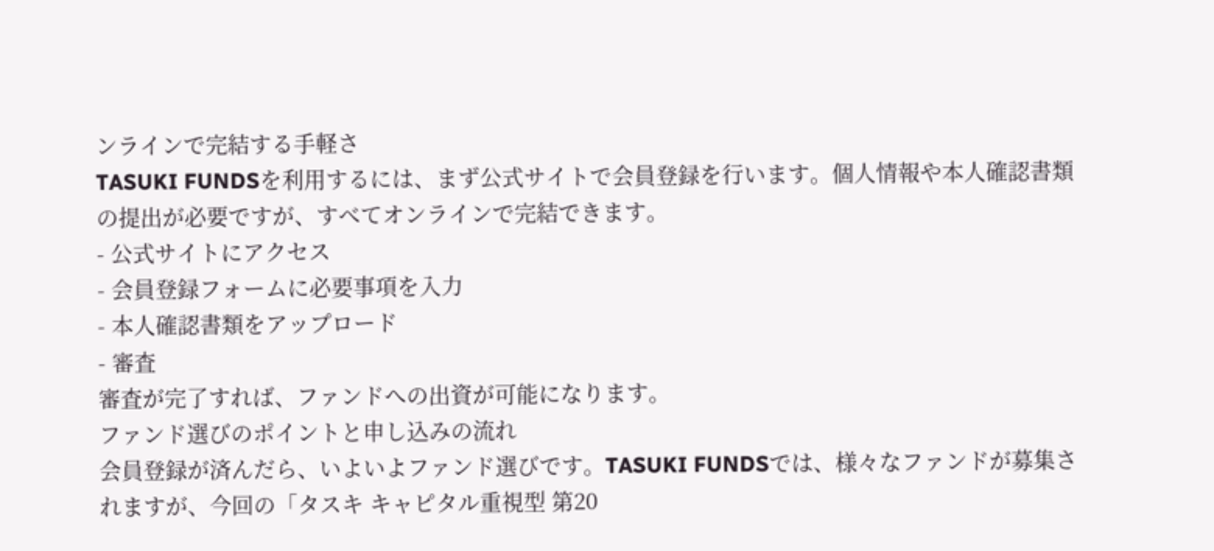ンラインで完結する手軽さ
TASUKI FUNDSを利用するには、まず公式サイトで会員登録を行います。個人情報や本人確認書類の提出が必要ですが、すべてオンラインで完結できます。
- 公式サイトにアクセス
- 会員登録フォームに必要事項を入力
- 本人確認書類をアップロード
- 審査
審査が完了すれば、ファンドへの出資が可能になります。
ファンド選びのポイントと申し込みの流れ
会員登録が済んだら、いよいよファンド選びです。TASUKI FUNDSでは、様々なファンドが募集されますが、今回の「タスキ キャピタル重視型 第20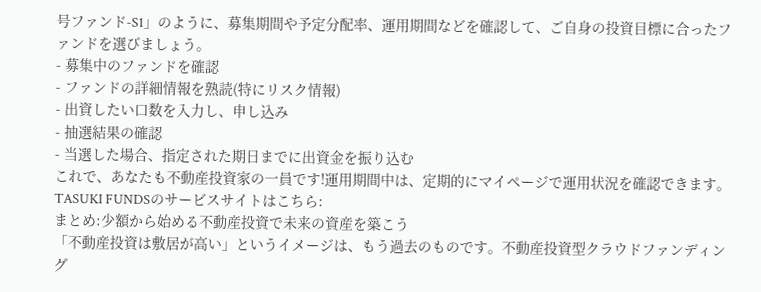号ファンド-S1」のように、募集期間や予定分配率、運用期間などを確認して、ご自身の投資目標に合ったファンドを選びましょう。
- 募集中のファンドを確認
- ファンドの詳細情報を熟読(特にリスク情報)
- 出資したい口数を入力し、申し込み
- 抽選結果の確認
- 当選した場合、指定された期日までに出資金を振り込む
これで、あなたも不動産投資家の一員です!運用期間中は、定期的にマイページで運用状況を確認できます。
TASUKI FUNDSのサービスサイトはこちら:
まとめ:少額から始める不動産投資で未来の資産を築こう
「不動産投資は敷居が高い」というイメージは、もう過去のものです。不動産投資型クラウドファンディング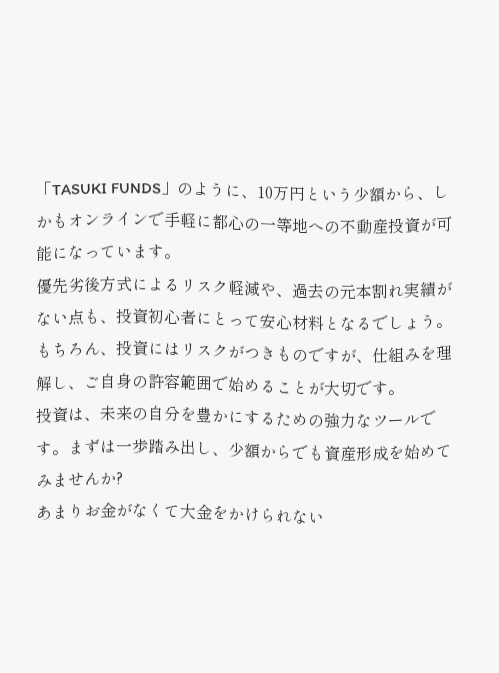「TASUKI FUNDS」のように、10万円という少額から、しかもオンラインで手軽に都心の一等地への不動産投資が可能になっています。
優先劣後方式によるリスク軽減や、過去の元本割れ実績がない点も、投資初心者にとって安心材料となるでしょう。もちろん、投資にはリスクがつきものですが、仕組みを理解し、ご自身の許容範囲で始めることが大切です。
投資は、未来の自分を豊かにするための強力なツールです。まずは一歩踏み出し、少額からでも資産形成を始めてみませんか?
あまりお金がなくて大金をかけられない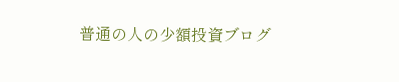普通の人の少額投資ブログ